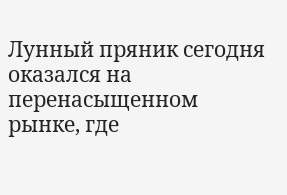Лунный пряник сегодня оказался на перенасыщенном рынке, где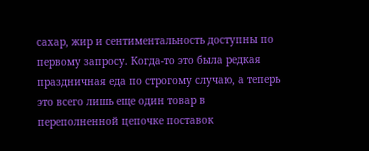сахар, жир и сентиментальность доступны по первому запросу. Когда‑то это была редкая праздничная еда по строгому случаю, а теперь это всего лишь еще один товар в переполненной цепочке поставок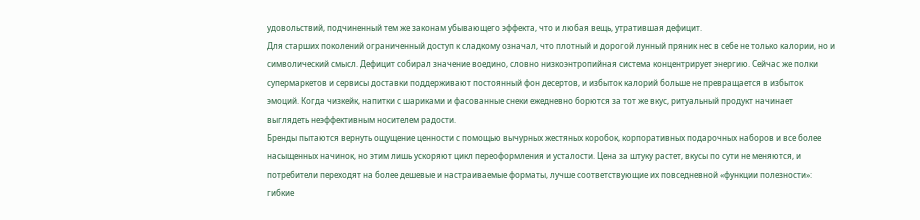удовольствий, подчиненный тем же законам убывающего эффекта, что и любая вещь, утратившая дефицит.
Для старших поколений ограниченный доступ к сладкому означал, что плотный и дорогой лунный пряник нес в себе не только калории, но и символический смысл. Дефицит собирал значение воедино, словно низкоэнтропийная система концентрирует энергию. Сейчас же полки супермаркетов и сервисы доставки поддерживают постоянный фон десертов, и избыток калорий больше не превращается в избыток эмоций. Когда чизкейк, напитки с шариками и фасованные снеки ежедневно борются за тот же вкус, ритуальный продукт начинает выглядеть неэффективным носителем радости.
Бренды пытаются вернуть ощущение ценности с помощью вычурных жестяных коробок, корпоративных подарочных наборов и все более насыщенных начинок, но этим лишь ускоряют цикл переоформления и усталости. Цена за штуку растет, вкусы по сути не меняются, и потребители переходят на более дешевые и настраиваемые форматы, лучше соответствующие их повседневной «функции полезности»: гибкие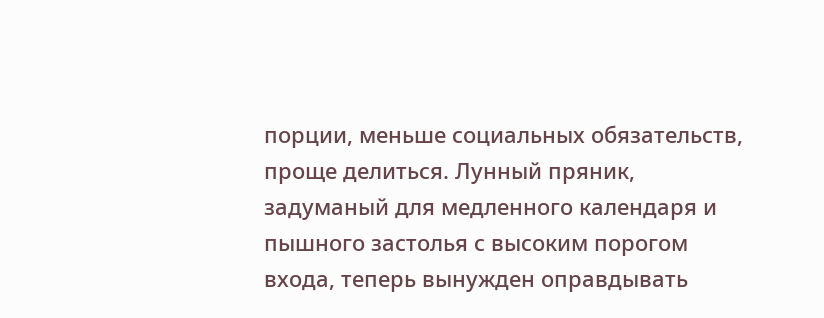порции, меньше социальных обязательств, проще делиться. Лунный пряник, задуманый для медленного календаря и пышного застолья с высоким порогом входа, теперь вынужден оправдывать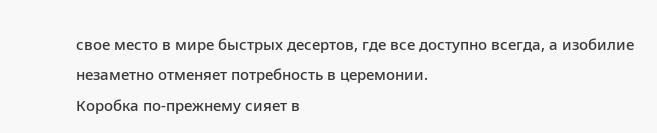свое место в мире быстрых десертов, где все доступно всегда, а изобилие незаметно отменяет потребность в церемонии.
Коробка по‑прежнему сияет в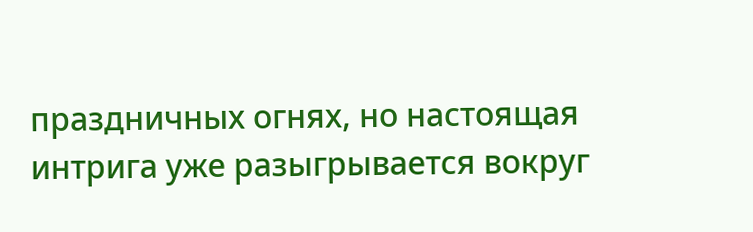праздничных огнях, но настоящая интрига уже разыгрывается вокруг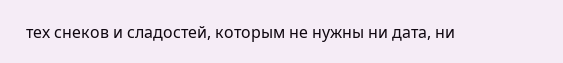тех снеков и сладостей, которым не нужны ни дата, ни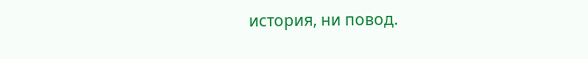история, ни повод.